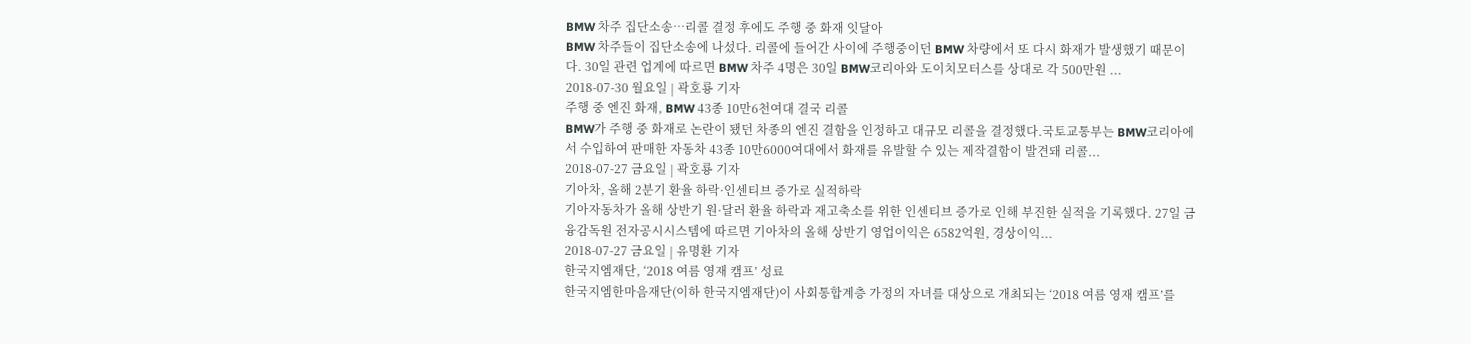BMW 차주 집단소송…리콜 결정 후에도 주행 중 화재 잇달아
BMW 차주들이 집단소송에 나섰다. 리콜에 들어간 사이에 주행중이던 BMW 차량에서 또 다시 화재가 발생했기 때문이다. 30일 관련 업계에 따르면 BMW 차주 4명은 30일 BMW코리아와 도이치모터스를 상대로 각 500만원 ...
2018-07-30 월요일 | 곽호룡 기자
주행 중 엔진 화재, BMW 43종 10만6천여대 결국 리콜
BMW가 주행 중 화재로 논란이 됐던 차종의 엔진 결함을 인정하고 대규모 리콜을 결정했다.국토교통부는 BMW코리아에서 수입하여 판매한 자동차 43종 10만6000여대에서 화재를 유발할 수 있는 제작결함이 발견돼 리콜...
2018-07-27 금요일 | 곽호룡 기자
기아차, 올해 2분기 환율 하락·인센티브 증가로 실적하락
기아자동차가 올해 상반기 원·달러 환율 하락과 재고축소를 위한 인센티브 증가로 인해 부진한 실적을 기록했다. 27일 금융감독원 전자공시시스템에 따르면 기아차의 올해 상반기 영업이익은 6582억원, 경상이익...
2018-07-27 금요일 | 유명환 기자
한국지엠재단, ‘2018 여름 영재 캠프’ 성료
한국지엠한마음재단(이하 한국지엠재단)이 사회통합계층 가정의 자녀를 대상으로 개최되는 ‘2018 여름 영재 캠프’를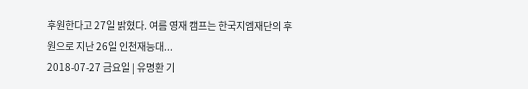후원한다고 27일 밝혔다. 여름 영재 캠프는 한국지엠재단의 후원으로 지난 26일 인천재능대...
2018-07-27 금요일 | 유명환 기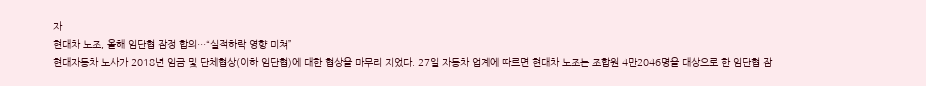자
현대차 노조, 올해 임단협 잠정 합의…“실적하락 영향 미쳐”
현대자동차 노사가 2018년 임금 및 단체협상(이하 임단협)에 대한 협상을 마무리 지었다. 27일 자동차 업계에 따르면 현대차 노조는 조합원 4만2046명을 대상으로 한 임단협 잠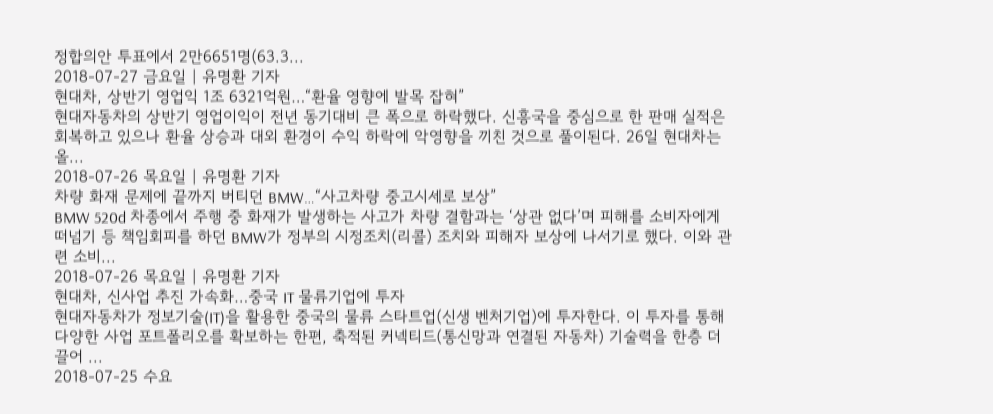정합의안 투표에서 2만6651명(63.3...
2018-07-27 금요일 | 유명환 기자
현대차, 상반기 영업익 1조 6321억원…“환율 영향에 발목 잡혀”
현대자동차의 상반기 영업이익이 전년 동기대비 큰 폭으로 하락했다. 신흥국을 중심으로 한 판매 실적은 회복하고 있으나 환율 상승과 대외 환경이 수익 하락에 악영향을 끼친 것으로 풀이된다. 26일 현대차는 올...
2018-07-26 목요일 | 유명환 기자
차량 화재 문제에 끝까지 버티던 BMW…“사고차량 중고시세로 보상”
BMW 520d 차종에서 주행 중 화재가 발생하는 사고가 차량 결함과는 ‘상관 없다’며 피해를 소비자에게 떠넘기 등 책임회피를 하던 BMW가 정부의 시정조치(리콜) 조치와 피해자 보상에 나서기로 했다. 이와 관련 소비...
2018-07-26 목요일 | 유명환 기자
현대차, 신사업 추진 가속화…중국 IT 물류기업에 투자
현대자동차가 정보기술(IT)을 활용한 중국의 물류 스타트업(신생 벤처기업)에 투자한다. 이 투자를 통해 다양한 사업 포트폴리오를 확보하는 한편, 축적된 커넥티드(통신망과 연결된 자동차) 기술력을 한층 더 끌어 ...
2018-07-25 수요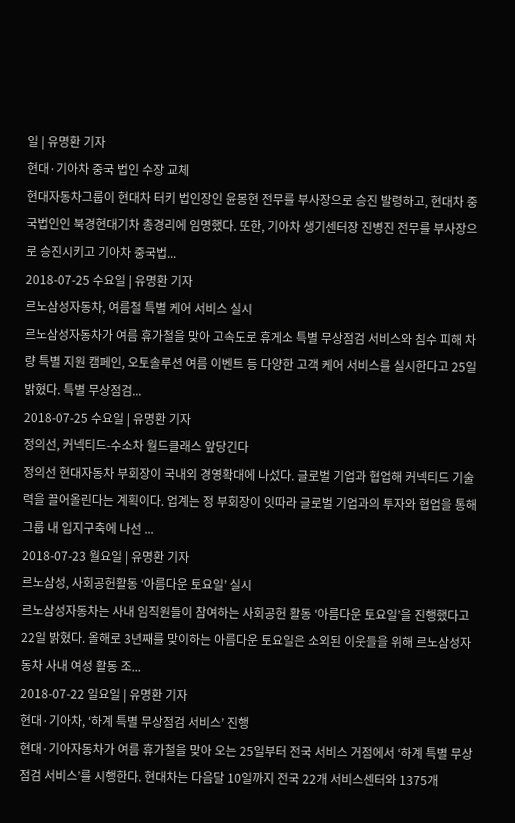일 | 유명환 기자
현대·기아차 중국 법인 수장 교체
현대자동차그룹이 현대차 터키 법인장인 윤몽현 전무를 부사장으로 승진 발령하고, 현대차 중국법인인 북경현대기차 총경리에 임명했다. 또한, 기아차 생기센터장 진병진 전무를 부사장으로 승진시키고 기아차 중국법...
2018-07-25 수요일 | 유명환 기자
르노삼성자동차, 여름철 특별 케어 서비스 실시
르노삼성자동차가 여름 휴가철을 맞아 고속도로 휴게소 특별 무상점검 서비스와 침수 피해 차량 특별 지원 캠페인, 오토솔루션 여름 이벤트 등 다양한 고객 케어 서비스를 실시한다고 25일 밝혔다. 특별 무상점검...
2018-07-25 수요일 | 유명환 기자
정의선, 커넥티드-수소차 월드클래스 앞당긴다
정의선 현대자동차 부회장이 국내외 경영확대에 나섰다. 글로벌 기업과 협업해 커넥티드 기술력을 끌어올린다는 계획이다. 업계는 정 부회장이 잇따라 글로벌 기업과의 투자와 협업을 통해 그룹 내 입지구축에 나선 ...
2018-07-23 월요일 | 유명환 기자
르노삼성, 사회공헌활동 ‘아름다운 토요일’ 실시
르노삼성자동차는 사내 임직원들이 참여하는 사회공헌 활동 ‘아름다운 토요일’을 진행했다고 22일 밝혔다. 올해로 3년째를 맞이하는 아름다운 토요일은 소외된 이웃들을 위해 르노삼성자동차 사내 여성 활동 조...
2018-07-22 일요일 | 유명환 기자
현대·기아차, ‘하계 특별 무상점검 서비스’ 진행
현대·기아자동차가 여름 휴가철을 맞아 오는 25일부터 전국 서비스 거점에서 ‘하계 특별 무상점검 서비스’를 시행한다. 현대차는 다음달 10일까지 전국 22개 서비스센터와 1375개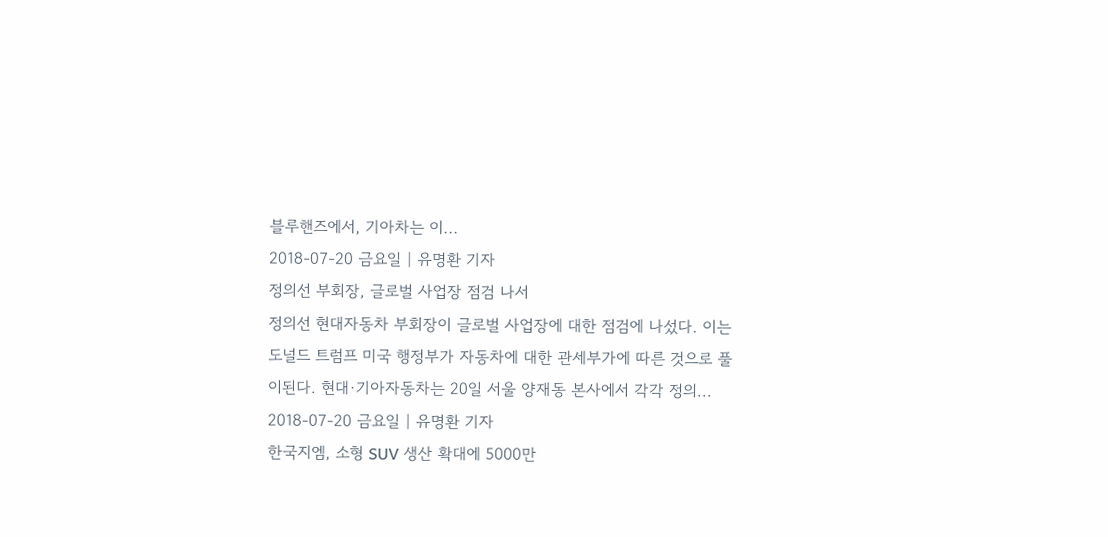블루핸즈에서, 기아차는 이...
2018-07-20 금요일 | 유명환 기자
정의선 부회장, 글로벌 사업장 점검 나서
정의선 현대자동차 부회장이 글로벌 사업장에 대한 점검에 나섰다. 이는 도널드 트럼프 미국 행정부가 자동차에 대한 관세부가에 따른 것으로 풀이된다. 현대·기아자동차는 20일 서울 양재동 본사에서 각각 정의...
2018-07-20 금요일 | 유명환 기자
한국지엠, 소형 SUV 생산 확대에 5000만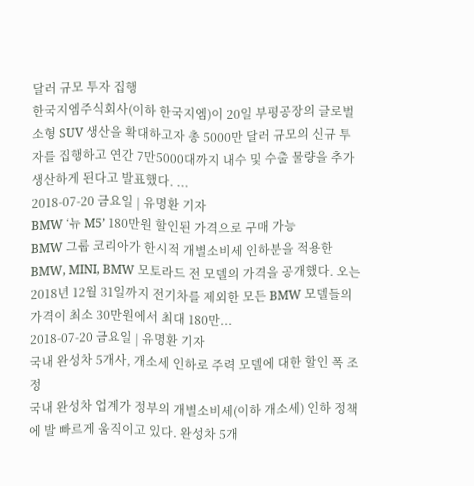달러 규모 투자 집행
한국지엠주식회사(이하 한국지엠)이 20일 부평공장의 글로벌 소형 SUV 생산을 확대하고자 총 5000만 달러 규모의 신규 투자를 집행하고 연간 7만5000대까지 내수 및 수출 물량을 추가 생산하게 된다고 발표했다. ...
2018-07-20 금요일 | 유명환 기자
BMW ‘뉴 M5’ 180만원 할인된 가격으로 구매 가능
BMW 그룹 코리아가 한시적 개별소비세 인하분을 적용한 BMW, MINI, BMW 모토라드 전 모델의 가격을 공개했다. 오는 2018년 12월 31일까지 전기차를 제외한 모든 BMW 모델들의 가격이 최소 30만원에서 최대 180만...
2018-07-20 금요일 | 유명환 기자
국내 완성차 5개사, 개소세 인하로 주력 모델에 대한 할인 폭 조정
국내 완성차 업계가 정부의 개별소비세(이하 개소세) 인하 정책에 발 빠르게 움직이고 있다. 완성차 5개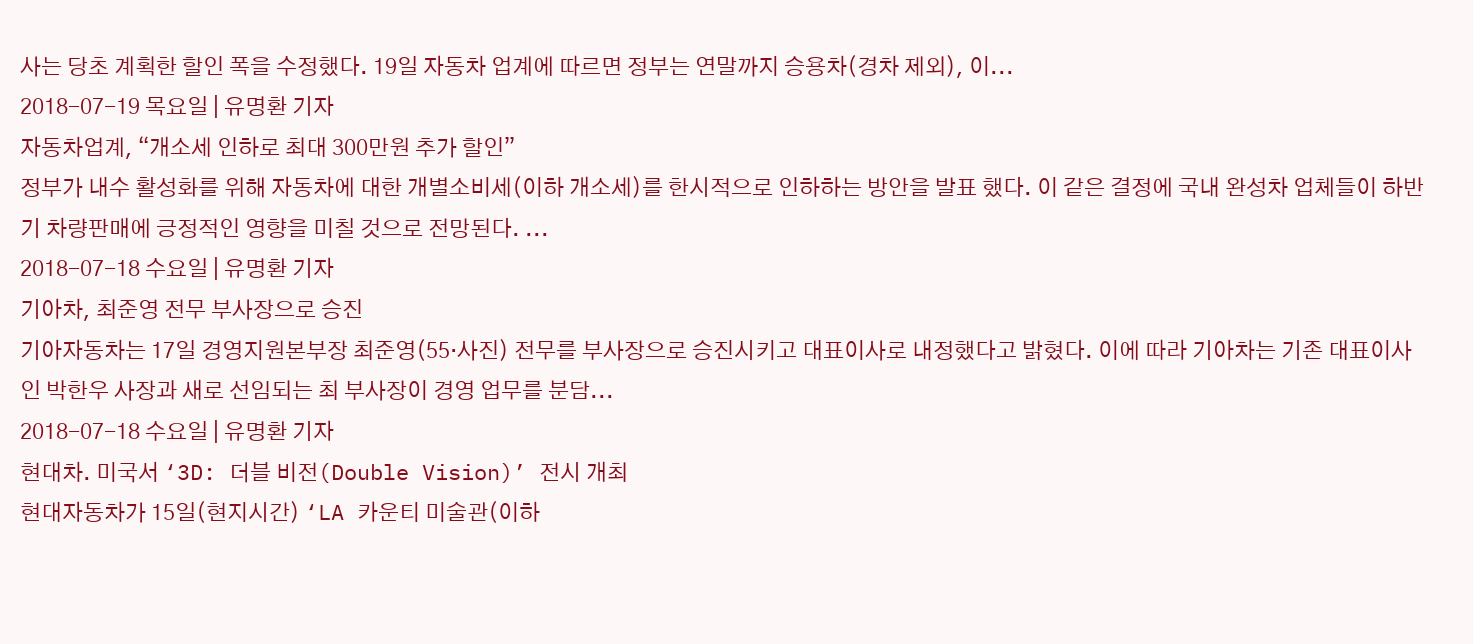사는 당초 계획한 할인 폭을 수정했다. 19일 자동차 업계에 따르면 정부는 연말까지 승용차(경차 제외), 이...
2018-07-19 목요일 | 유명환 기자
자동차업계, “개소세 인하로 최대 300만원 추가 할인”
정부가 내수 활성화를 위해 자동차에 대한 개별소비세(이하 개소세)를 한시적으로 인하하는 방안을 발표 했다. 이 같은 결정에 국내 완성차 업체들이 하반기 차량판매에 긍정적인 영향을 미칠 것으로 전망된다. ...
2018-07-18 수요일 | 유명환 기자
기아차, 최준영 전무 부사장으로 승진
기아자동차는 17일 경영지원본부장 최준영(55·사진) 전무를 부사장으로 승진시키고 대표이사로 내정했다고 밝혔다. 이에 따라 기아차는 기존 대표이사인 박한우 사장과 새로 선임되는 최 부사장이 경영 업무를 분담...
2018-07-18 수요일 | 유명환 기자
현대차. 미국서 ‘3D: 더블 비전(Double Vision)’ 전시 개최
현대자동차가 15일(현지시간) ‘LA 카운티 미술관(이하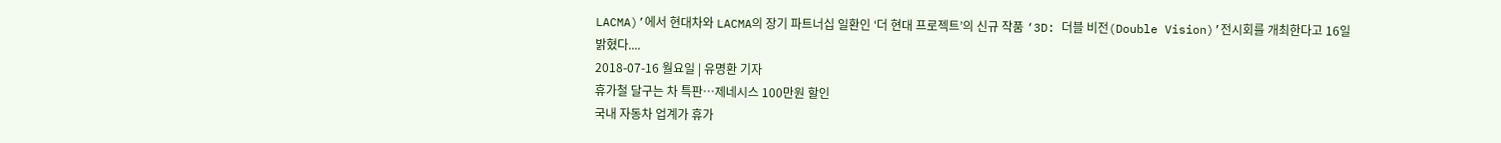LACMA)’에서 현대차와 LACMA의 장기 파트너십 일환인 ‘더 현대 프로젝트’의 신규 작품 ‘3D: 더블 비전(Double Vision)’전시회를 개최한다고 16일 밝혔다....
2018-07-16 월요일 | 유명환 기자
휴가철 달구는 차 특판…제네시스 100만원 할인
국내 자동차 업계가 휴가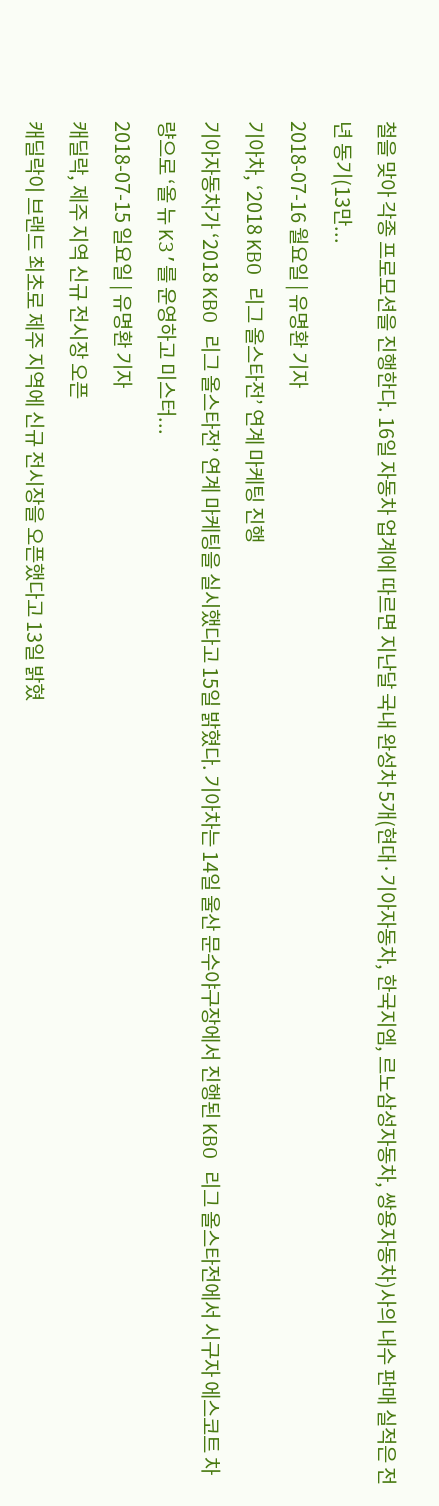철을 맞아 각종 프로모션을 진행한다. 16일 자동차 업계에 따르면 지난달 국내 완성차 5개(현대·기아자동차, 한국지엠, 르노삼성자동차, 쌍용자동차)사의 내수 판매 실적은 전년 동기(13만...
2018-07-16 월요일 | 유명환 기자
기아차, ‘2018 KBO 리그 올스타전’ 연계 마케팅 진행
기아자동차가 ‘2018 KBO 리그 올스타전’ 연계 마케팅을 실시했다고 15일 밝혔다. 기아차는 14일 울산 문수야구장에서 진행된 KBO 리그 올스타전에서 시구자 에스코트 차량으로 ‘올 뉴 K3’를 운영하고 미스터...
2018-07-15 일요일 | 유명환 기자
캐딜락, 제주 지역 신규 전시장 오픈
캐딜락이 브랜드 최초로 제주 지역에 신규 전시장을 오픈했다고 13일 밝혔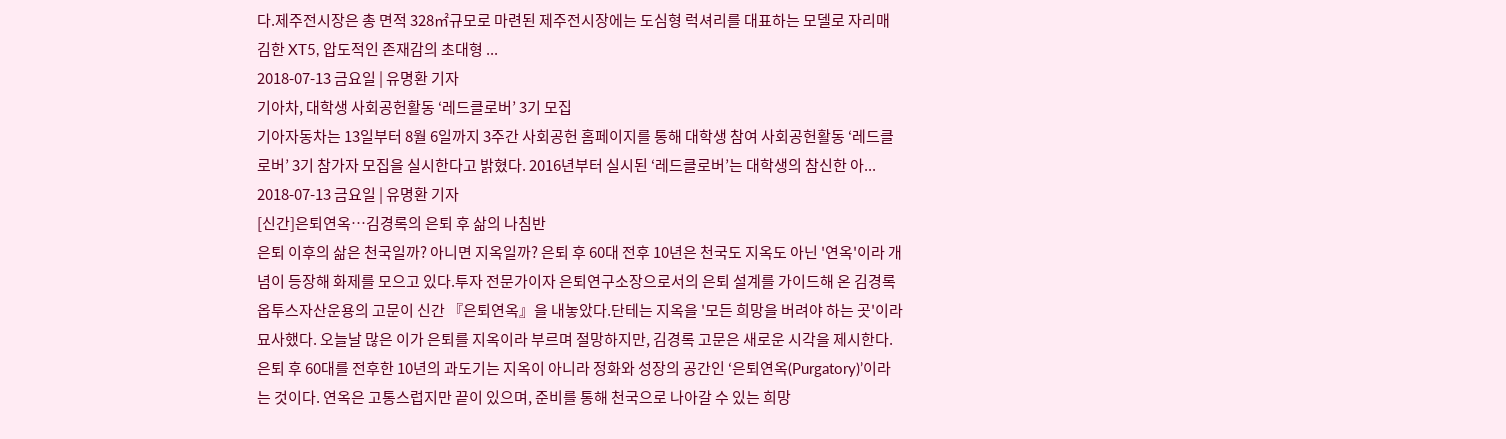다.제주전시장은 총 면적 328㎡규모로 마련된 제주전시장에는 도심형 럭셔리를 대표하는 모델로 자리매김한 XT5, 압도적인 존재감의 초대형 ...
2018-07-13 금요일 | 유명환 기자
기아차, 대학생 사회공헌활동 ‘레드클로버’ 3기 모집
기아자동차는 13일부터 8월 6일까지 3주간 사회공헌 홈페이지를 통해 대학생 참여 사회공헌활동 ‘레드클로버’ 3기 참가자 모집을 실시한다고 밝혔다. 2016년부터 실시된 ‘레드클로버’는 대학생의 참신한 아...
2018-07-13 금요일 | 유명환 기자
[신간]은퇴연옥…김경록의 은퇴 후 삶의 나침반
은퇴 이후의 삶은 천국일까? 아니면 지옥일까? 은퇴 후 60대 전후 10년은 천국도 지옥도 아닌 '연옥'이라 개념이 등장해 화제를 모으고 있다.투자 전문가이자 은퇴연구소장으로서의 은퇴 설계를 가이드해 온 김경록 옵투스자산운용의 고문이 신간 『은퇴연옥』을 내놓았다.단테는 지옥을 '모든 희망을 버려야 하는 곳'이라 묘사했다. 오늘날 많은 이가 은퇴를 지옥이라 부르며 절망하지만, 김경록 고문은 새로운 시각을 제시한다. 은퇴 후 60대를 전후한 10년의 과도기는 지옥이 아니라 정화와 성장의 공간인 ‘은퇴연옥(Purgatory)’이라는 것이다. 연옥은 고통스럽지만 끝이 있으며, 준비를 통해 천국으로 나아갈 수 있는 희망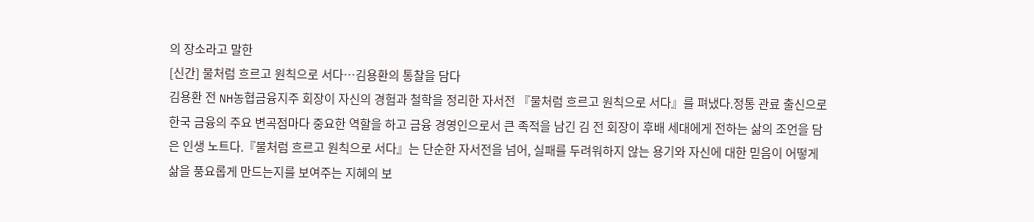의 장소라고 말한
[신간] 물처럼 흐르고 원칙으로 서다…김용환의 통찰을 담다
김용환 전 NH농협금융지주 회장이 자신의 경험과 철학을 정리한 자서전 『물처럼 흐르고 원칙으로 서다』를 펴냈다.정통 관료 출신으로 한국 금융의 주요 변곡점마다 중요한 역할을 하고 금융 경영인으로서 큰 족적을 남긴 김 전 회장이 후배 세대에게 전하는 삶의 조언을 담은 인생 노트다.『물처럼 흐르고 원칙으로 서다』는 단순한 자서전을 넘어, 실패를 두려워하지 않는 용기와 자신에 대한 믿음이 어떻게 삶을 풍요롭게 만드는지를 보여주는 지혜의 보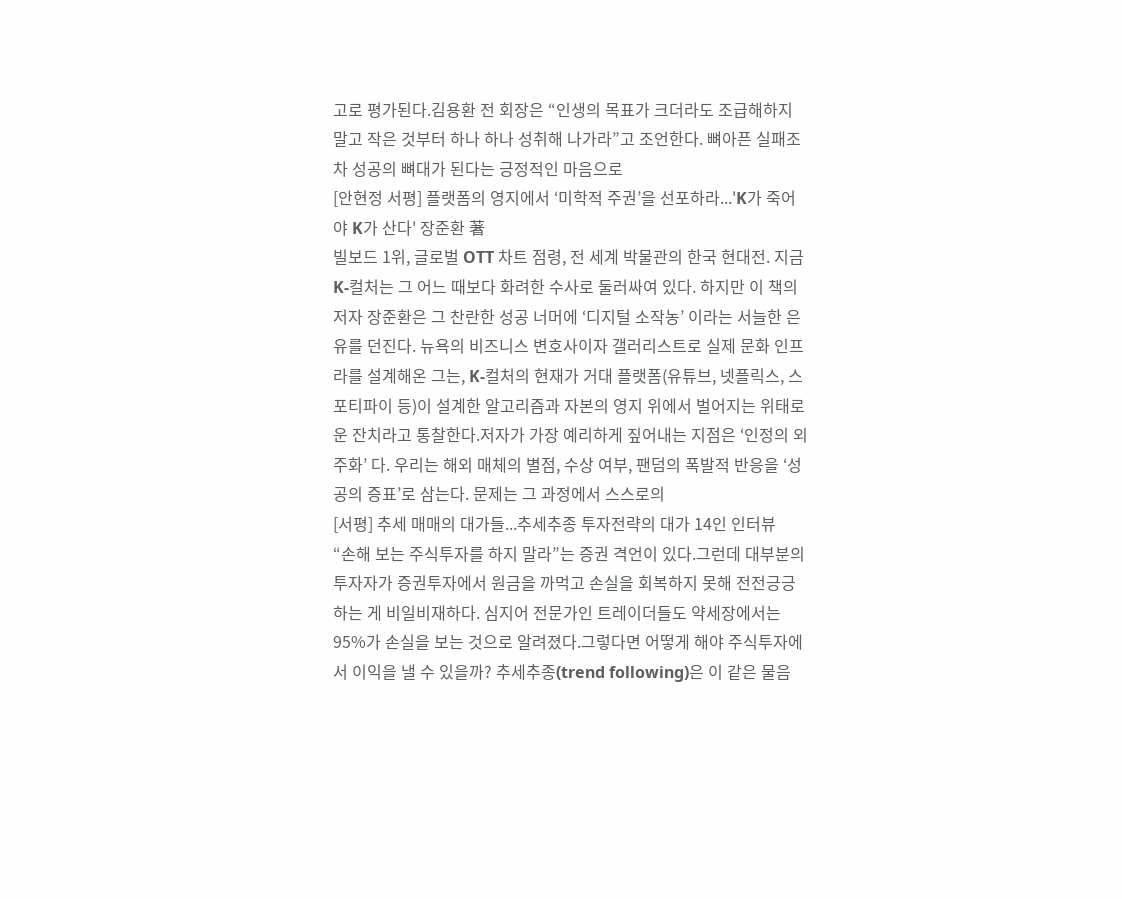고로 평가된다.김용환 전 회장은 “인생의 목표가 크더라도 조급해하지 말고 작은 것부터 하나 하나 성취해 나가라”고 조언한다. 뼈아픈 실패조차 성공의 뼈대가 된다는 긍정적인 마음으로
[안현정 서평] 플랫폼의 영지에서 ‘미학적 주권’을 선포하라...'K가 죽어야 K가 산다' 장준환 著
빌보드 1위, 글로벌 OTT 차트 점령, 전 세계 박물관의 한국 현대전. 지금 K-컬처는 그 어느 때보다 화려한 수사로 둘러싸여 있다. 하지만 이 책의 저자 장준환은 그 찬란한 성공 너머에 ‘디지털 소작농’ 이라는 서늘한 은유를 던진다. 뉴욕의 비즈니스 변호사이자 갤러리스트로 실제 문화 인프라를 설계해온 그는, K-컬처의 현재가 거대 플랫폼(유튜브, 넷플릭스, 스포티파이 등)이 설계한 알고리즘과 자본의 영지 위에서 벌어지는 위태로운 잔치라고 통찰한다.저자가 가장 예리하게 짚어내는 지점은 ‘인정의 외주화’ 다. 우리는 해외 매체의 별점, 수상 여부, 팬덤의 폭발적 반응을 ‘성공의 증표’로 삼는다. 문제는 그 과정에서 스스로의
[서평] 추세 매매의 대가들...추세추종 투자전략의 대가 14인 인터뷰
“손해 보는 주식투자를 하지 말라”는 증권 격언이 있다.그런데 대부분의 투자자가 증권투자에서 원금을 까먹고 손실을 회복하지 못해 전전긍긍하는 게 비일비재하다. 심지어 전문가인 트레이더들도 약세장에서는 95%가 손실을 보는 것으로 알려졌다.그렇다면 어떻게 해야 주식투자에서 이익을 낼 수 있을까? 추세추종(trend following)은 이 같은 물음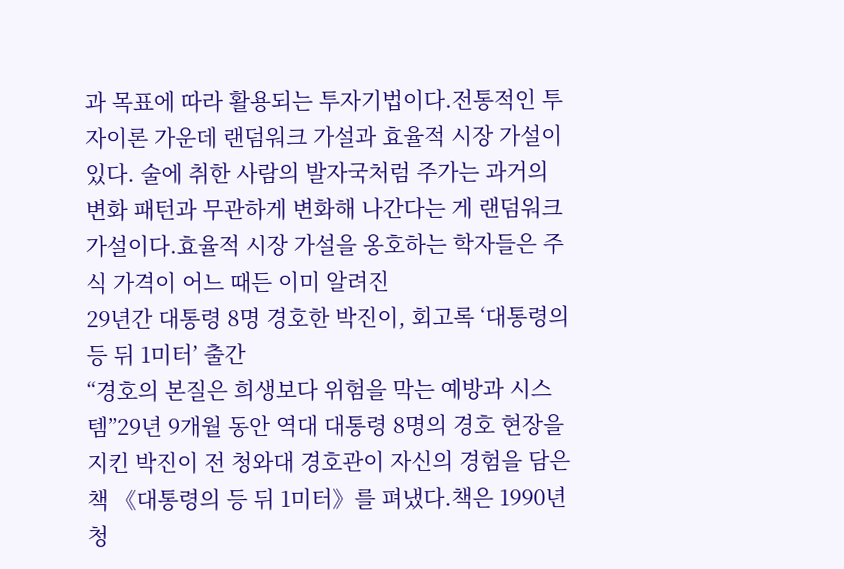과 목표에 따라 활용되는 투자기법이다.전통적인 투자이론 가운데 랜덤워크 가설과 효율적 시장 가설이 있다. 술에 취한 사람의 발자국처럼 주가는 과거의 변화 패턴과 무관하게 변화해 나간다는 게 랜덤워크 가설이다.효율적 시장 가설을 옹호하는 학자들은 주식 가격이 어느 때든 이미 알려진
29년간 대통령 8명 경호한 박진이, 회고록 ‘대통령의 등 뒤 1미터’ 출간
“경호의 본질은 희생보다 위험을 막는 예방과 시스템”29년 9개월 동안 역대 대통령 8명의 경호 현장을 지킨 박진이 전 청와대 경호관이 자신의 경험을 담은 책 《대통령의 등 뒤 1미터》를 펴냈다.책은 1990년 청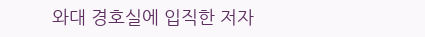와대 경호실에 입직한 저자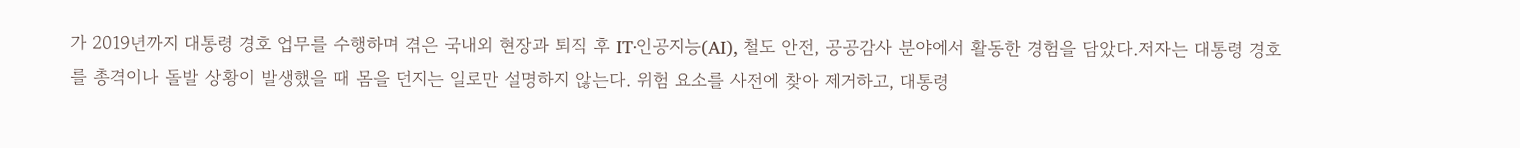가 2019년까지 대통령 경호 업무를 수행하며 겪은 국내외 현장과 퇴직 후 IT·인공지능(AI), 철도 안전, 공공감사 분야에서 활동한 경험을 담았다.저자는 대통령 경호를 총격이나 돌발 상황이 발생했을 때 몸을 던지는 일로만 설명하지 않는다. 위험 요소를 사전에 찾아 제거하고, 대통령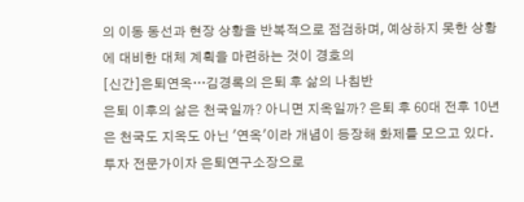의 이동 동선과 현장 상황을 반복적으로 점검하며, 예상하지 못한 상황에 대비한 대체 계획을 마련하는 것이 경호의
[신간]은퇴연옥…김경록의 은퇴 후 삶의 나침반
은퇴 이후의 삶은 천국일까? 아니면 지옥일까? 은퇴 후 60대 전후 10년은 천국도 지옥도 아닌 '연옥'이라 개념이 등장해 화제를 모으고 있다.투자 전문가이자 은퇴연구소장으로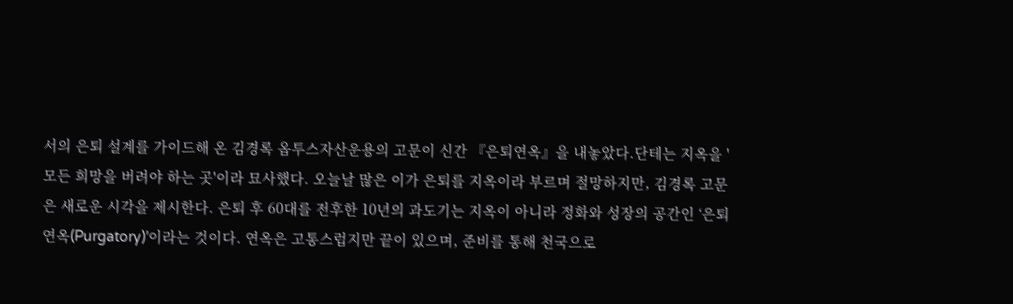서의 은퇴 설계를 가이드해 온 김경록 옵투스자산운용의 고문이 신간 『은퇴연옥』을 내놓았다.단테는 지옥을 '모든 희망을 버려야 하는 곳'이라 묘사했다. 오늘날 많은 이가 은퇴를 지옥이라 부르며 절망하지만, 김경록 고문은 새로운 시각을 제시한다. 은퇴 후 60대를 전후한 10년의 과도기는 지옥이 아니라 정화와 성장의 공간인 ‘은퇴연옥(Purgatory)’이라는 것이다. 연옥은 고통스럽지만 끝이 있으며, 준비를 통해 천국으로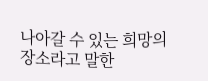나아갈 수 있는 희망의 장소라고 말한